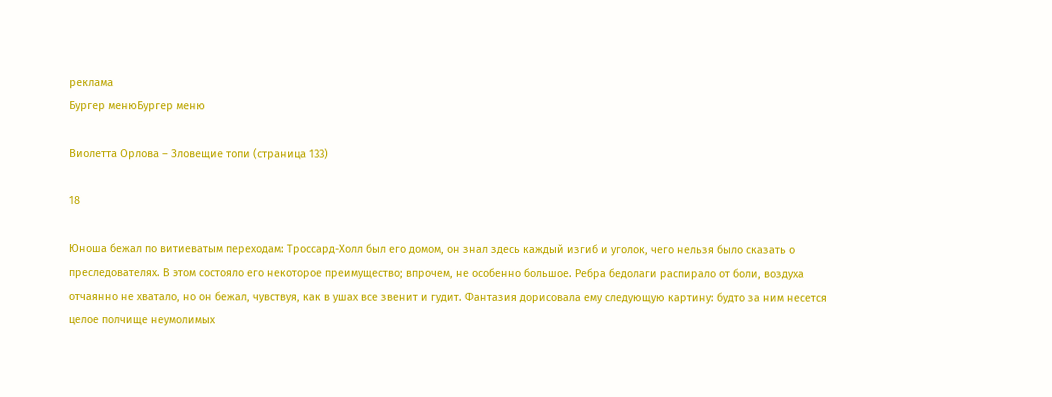реклама
Бургер менюБургер меню

Виолетта Орлова – Зловещие топи (страница 133)

18

Юноша бежал по витиеватым переходам: Троссард-Холл был его домом, он знал здесь каждый изгиб и уголок, чего нельзя было сказать о преследователях. В этом состояло его некоторое преимущество; впрочем, не особенно большое. Ребра бедолаги распирало от боли, воздуха отчаянно не хватало, но он бежал, чувствуя, как в ушах все звенит и гудит. Фантазия дорисовала ему следующую картину: будто за ним несется целое полчище неумолимых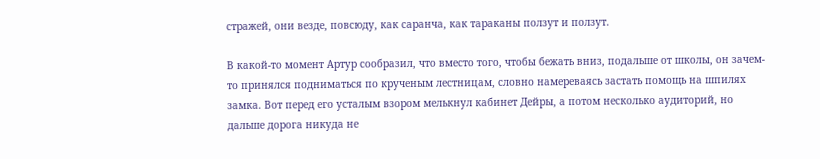стражей, они везде, повсюду, как саранча, как тараканы ползут и ползут.

В какой-то момент Артур сообразил, что вместо того, чтобы бежать вниз, подальше от школы, он зачем-то принялся подниматься по крученым лестницам, словно намереваясь застать помощь на шпилях замка. Вот перед его усталым взором мелькнул кабинет Дейры, а потом несколько аудиторий, но дальше дорога никуда не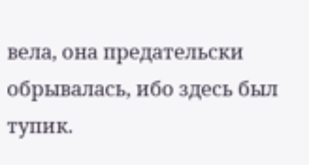вела, она предательски обрывалась, ибо здесь был тупик.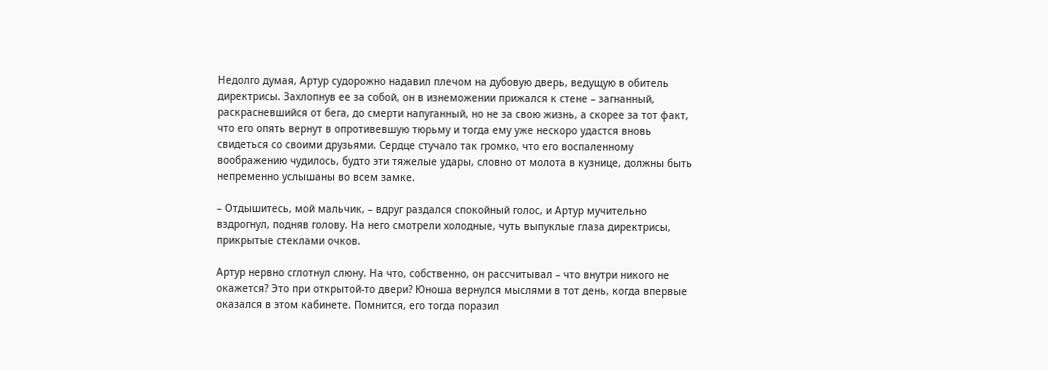Недолго думая, Артур судорожно надавил плечом на дубовую дверь, ведущую в обитель директрисы. Захлопнув ее за собой, он в изнеможении прижался к стене – загнанный, раскрасневшийся от бега, до смерти напуганный, но не за свою жизнь, а скорее за тот факт, что его опять вернут в опротивевшую тюрьму и тогда ему уже нескоро удастся вновь свидеться со своими друзьями. Сердце стучало так громко, что его воспаленному воображению чудилось, будто эти тяжелые удары, словно от молота в кузнице, должны быть непременно услышаны во всем замке.

– Отдышитесь, мой мальчик, – вдруг раздался спокойный голос, и Артур мучительно вздрогнул, подняв голову. На него смотрели холодные, чуть выпуклые глаза директрисы, прикрытые стеклами очков.

Артур нервно сглотнул слюну. На что, собственно, он рассчитывал – что внутри никого не окажется? Это при открытой-то двери? Юноша вернулся мыслями в тот день, когда впервые оказался в этом кабинете. Помнится, его тогда поразил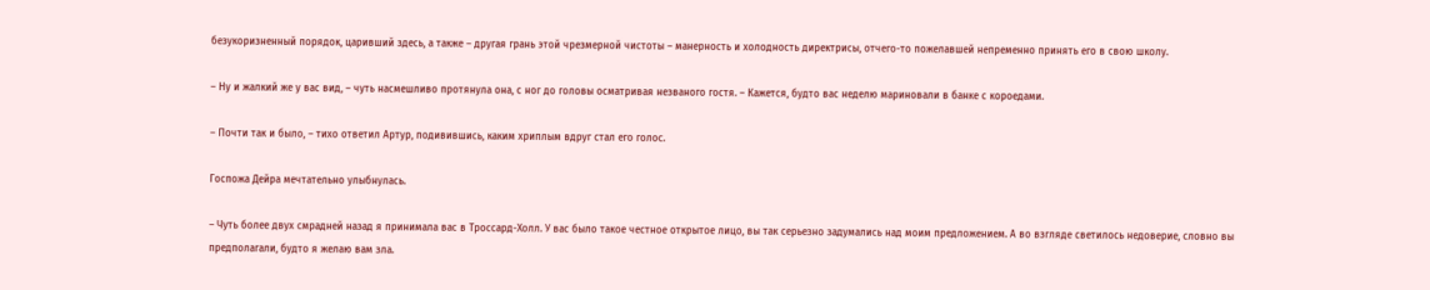безукоризненный порядок, царивший здесь, а также – другая грань этой чрезмерной чистоты – манерность и холодность директрисы, отчего-то пожелавшей непременно принять его в свою школу.

– Ну и жалкий же у вас вид, – чуть насмешливо протянула она, с ног до головы осматривая незваного гостя. – Кажется, будто вас неделю мариновали в банке с короедами.

– Почти так и было, – тихо ответил Артур, подивившись, каким хриплым вдруг стал его голос.

Госпожа Дейра мечтательно улыбнулась.

– Чуть более двух смрадней назад я принимала вас в Троссард-Холл. У вас было такое честное открытое лицо, вы так серьезно задумались над моим предложением. А во взгляде светилось недоверие, словно вы предполагали, будто я желаю вам зла.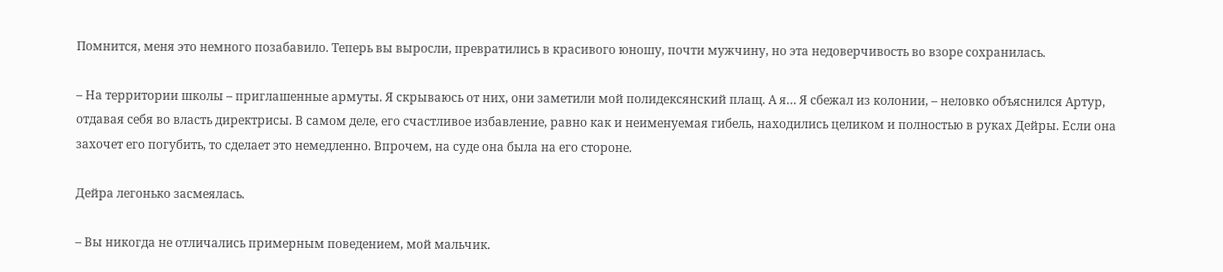Помнится, меня это немного позабавило. Теперь вы выросли, превратились в красивого юношу, почти мужчину, но эта недоверчивость во взоре сохранилась.

– На территории школы – приглашенные армуты. Я скрываюсь от них, они заметили мой полидексянский плащ. А я… Я сбежал из колонии, – неловко объяснился Артур, отдавая себя во власть директрисы. В самом деле, его счастливое избавление, равно как и неименуемая гибель, находились целиком и полностью в руках Дейры. Если она захочет его погубить, то сделает это немедленно. Впрочем, на суде она была на его стороне.

Дейра легонько засмеялась.

– Вы никогда не отличались примерным поведением, мой мальчик.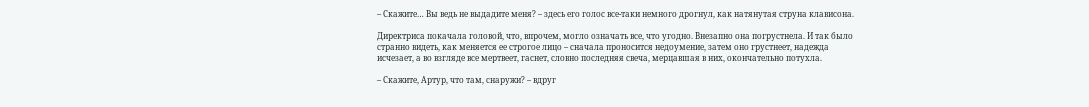– Скажите… Вы ведь не выдадите меня? – здесь его голос все-таки немного дрогнул, как натянутая струна клависона.

Директриса покачала головой, что, впрочем, могло означать все, что угодно. Внезапно она погрустнела. И так было странно видеть, как меняется ее строгое лицо – сначала проносится недоумение, затем оно грустнеет, надежда исчезает, а во взгляде все мертвеет, гаснет, словно последняя свеча, мерцавшая в них, окончательно потухла.

– Скажите, Артур, что там, снаружи? – вдруг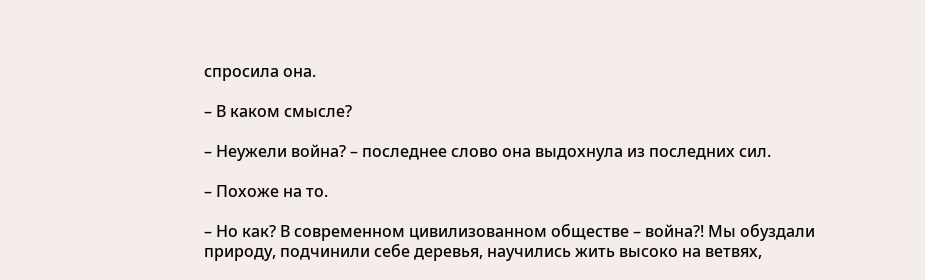спросила она.

– В каком смысле?

– Неужели война? – последнее слово она выдохнула из последних сил.

– Похоже на то.

– Но как? В современном цивилизованном обществе – война?! Мы обуздали природу, подчинили себе деревья, научились жить высоко на ветвях,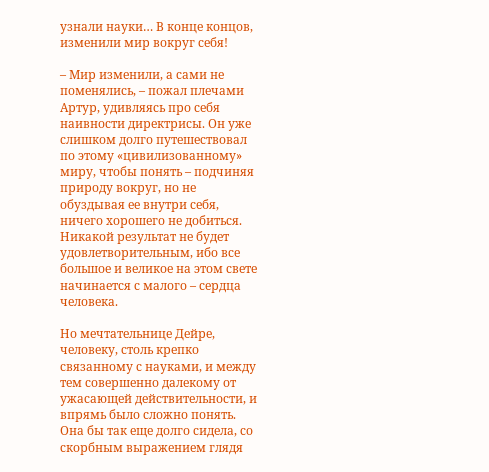узнали науки… В конце концов, изменили мир вокруг себя!

– Мир изменили, а сами не поменялись, – пожал плечами Артур, удивляясь про себя наивности директрисы. Он уже слишком долго путешествовал по этому «цивилизованному» миру, чтобы понять – подчиняя природу вокруг, но не обуздывая ее внутри себя, ничего хорошего не добиться. Никакой результат не будет удовлетворительным, ибо все большое и великое на этом свете начинается с малого – сердца человека.

Но мечтательнице Дейре, человеку, столь крепко связанному с науками, и между тем совершенно далекому от ужасающей действительности, и впрямь было сложно понять. Она бы так еще долго сидела, со скорбным выражением глядя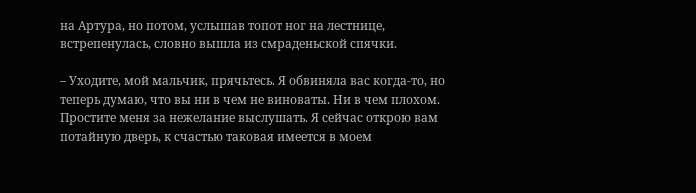на Артура, но потом, услышав топот ног на лестнице, встрепенулась, словно вышла из смраденьской спячки.

– Уходите, мой мальчик, прячьтесь. Я обвиняла вас когда-то, но теперь думаю, что вы ни в чем не виноваты. Ни в чем плохом. Простите меня за нежелание выслушать. Я сейчас открою вам потайную дверь, к счастью таковая имеется в моем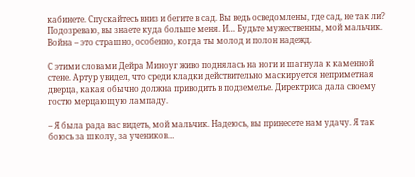кабинете. Спускайтесь вниз и бегите в сад. Вы ведь осведомлены, где сад, не так ли? Подозреваю, вы знаете куда больше меня. И… Будьте мужественны, мой мальчик. Война – это страшно, особенно, когда ты молод и полон надежд.

С этими словами Дейра Миноуг живо поднялась на ноги и шагнула к каменной стене. Артур увидел, что среди кладки действительно маскируется неприметная дверца, какая обычно должна приводить в подземелье. Директриса дала своему гостю мерцающую лампаду.

– Я была рада вас видеть, мой мальчик. Надеюсь, вы принесете нам удачу. Я так боюсь за школу, за учеников…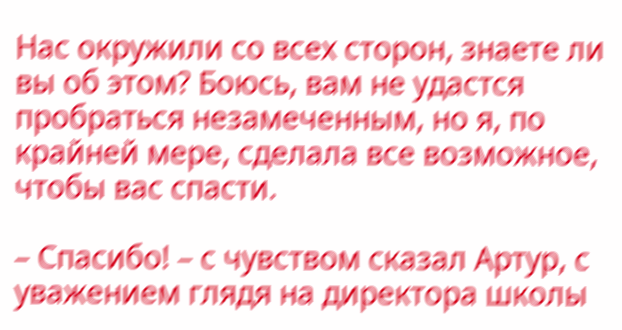Нас окружили со всех сторон, знаете ли вы об этом? Боюсь, вам не удастся пробраться незамеченным, но я, по крайней мере, сделала все возможное, чтобы вас спасти.

– Спасибо! – с чувством сказал Артур, с уважением глядя на директора школы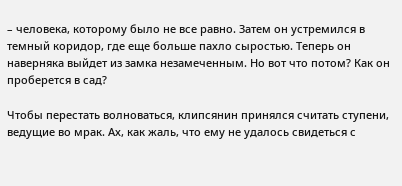– человека, которому было не все равно. Затем он устремился в темный коридор, где еще больше пахло сыростью. Теперь он наверняка выйдет из замка незамеченным. Но вот что потом? Как он проберется в сад?

Чтобы перестать волноваться, клипсянин принялся считать ступени, ведущие во мрак. Ах, как жаль, что ему не удалось свидеться с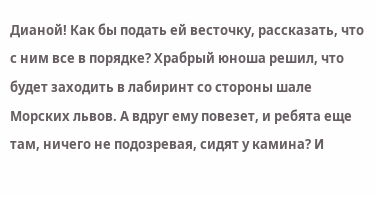Дианой! Как бы подать ей весточку, рассказать, что с ним все в порядке? Храбрый юноша решил, что будет заходить в лабиринт со стороны шале Морских львов. А вдруг ему повезет, и ребята еще там, ничего не подозревая, сидят у камина? И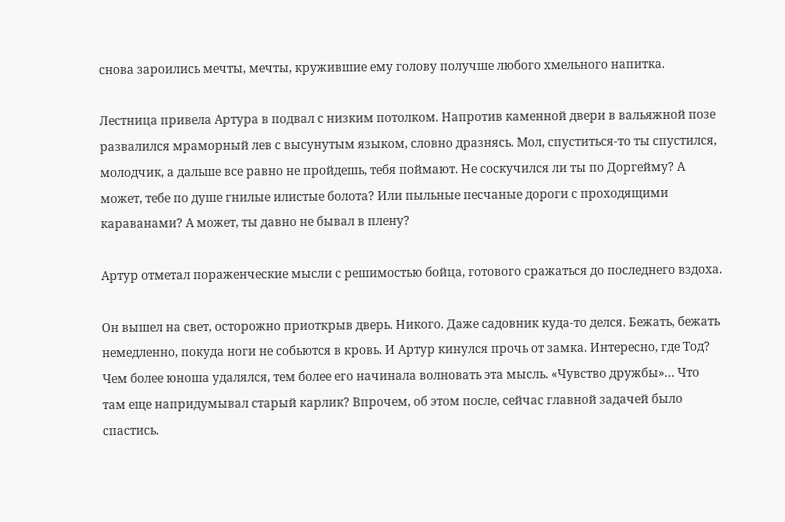снова зароились мечты, мечты, кружившие ему голову получше любого хмельного напитка.

Лестница привела Артура в подвал с низким потолком. Напротив каменной двери в вальяжной позе развалился мраморный лев с высунутым языком, словно дразнясь. Мол, спуститься-то ты спустился, молодчик, а дальше все равно не пройдешь, тебя поймают. Не соскучился ли ты по Доргейму? А может, тебе по душе гнилые илистые болота? Или пыльные песчаные дороги с проходящими караванами? А может, ты давно не бывал в плену?

Артур отметал пораженческие мысли с решимостью бойца, готового сражаться до последнего вздоха.

Он вышел на свет, осторожно приоткрыв дверь. Никого. Даже садовник куда-то делся. Бежать, бежать немедленно, покуда ноги не собьются в кровь. И Артур кинулся прочь от замка. Интересно, где Тод? Чем более юноша удалялся, тем более его начинала волновать эта мысль. «Чувство дружбы»… Что там еще напридумывал старый карлик? Впрочем, об этом после, сейчас главной задачей было спастись.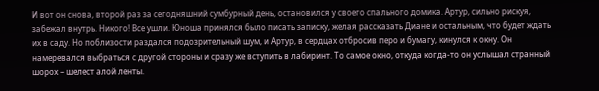И вот он снова, второй раз за сегодняшний сумбурный день, остановился у своего спального домика. Артур, сильно рискуя, забежал внутрь. Никого! Все ушли. Юноша принялся было писать записку, желая рассказать Диане и остальным, что будет ждать их в саду. Но поблизости раздался подозрительный шум, и Артур, в сердцах отбросив перо и бумагу, кинулся к окну. Он намеревался выбраться с другой стороны и сразу же вступить в лабиринт. То самое окно, откуда когда-то он услышал странный шорох – шелест алой ленты.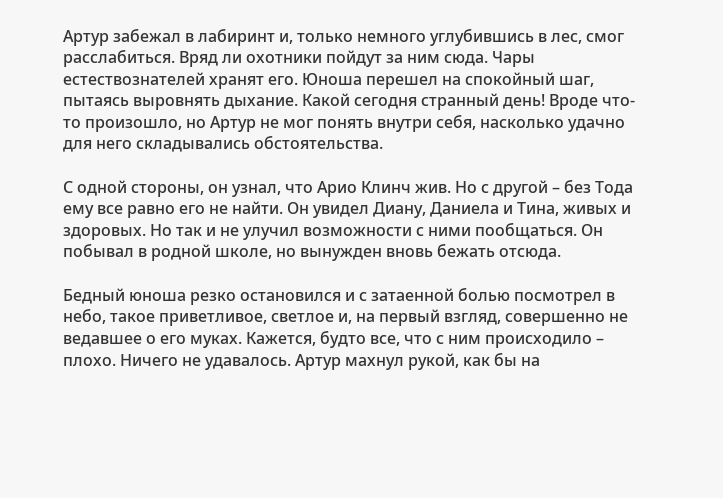Артур забежал в лабиринт и, только немного углубившись в лес, смог расслабиться. Вряд ли охотники пойдут за ним сюда. Чары естествознателей хранят его. Юноша перешел на спокойный шаг, пытаясь выровнять дыхание. Какой сегодня странный день! Вроде что-то произошло, но Артур не мог понять внутри себя, насколько удачно для него складывались обстоятельства.

С одной стороны, он узнал, что Арио Клинч жив. Но с другой – без Тода ему все равно его не найти. Он увидел Диану, Даниела и Тина, живых и здоровых. Но так и не улучил возможности с ними пообщаться. Он побывал в родной школе, но вынужден вновь бежать отсюда.

Бедный юноша резко остановился и с затаенной болью посмотрел в небо, такое приветливое, светлое и, на первый взгляд, совершенно не ведавшее о его муках. Кажется, будто все, что с ним происходило – плохо. Ничего не удавалось. Артур махнул рукой, как бы на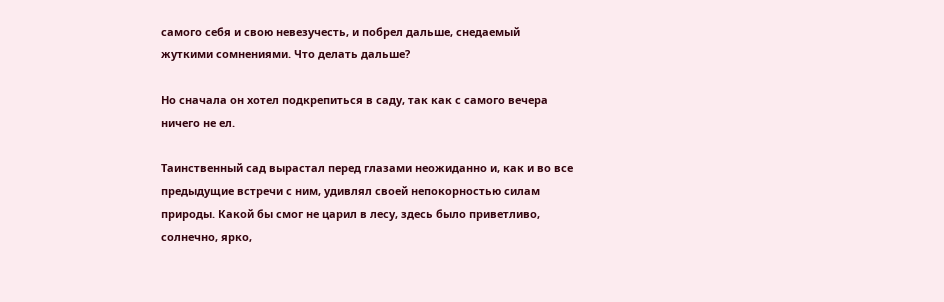самого себя и свою невезучесть, и побрел дальше, снедаемый жуткими сомнениями. Что делать дальше?

Но сначала он хотел подкрепиться в саду, так как с самого вечера ничего не ел.

Таинственный сад вырастал перед глазами неожиданно и, как и во все предыдущие встречи с ним, удивлял своей непокорностью силам природы. Какой бы смог не царил в лесу, здесь было приветливо, солнечно, ярко,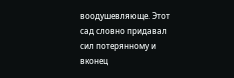воодушевляюще. Этот сад словно придавал сил потерянному и вконец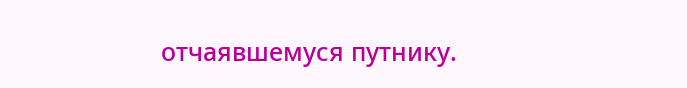отчаявшемуся путнику.